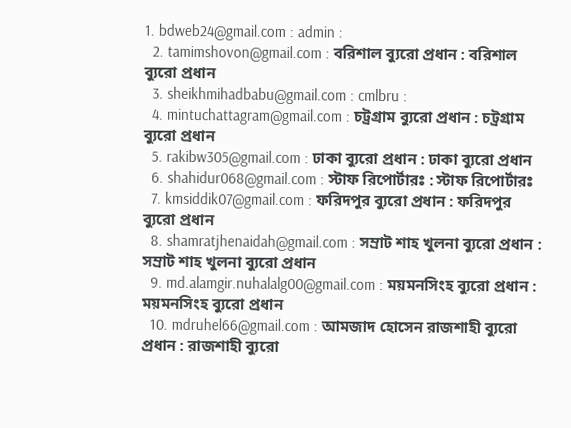1. bdweb24@gmail.com : admin :
  2. tamimshovon@gmail.com : বরিশাল ব্যুরো প্রধান : বরিশাল ব্যুরো প্রধান
  3. sheikhmihadbabu@gmail.com : cmlbru :
  4. mintuchattagram@gmail.com : চট্রগ্রাম ব্যুরো প্রধান : চট্রগ্রাম ব্যুরো প্রধান
  5. rakibw305@gmail.com : ঢাকা ব্যুরো প্রধান : ঢাকা ব্যুরো প্রধান
  6. shahidur068@gmail.com : স্টাফ রিপোর্টারঃ : স্টাফ রিপোর্টারঃ
  7. kmsiddik07@gmail.com : ফরিদপুর ব্যুরো প্রধান : ফরিদপুর ব্যুরো প্রধান
  8. shamratjhenaidah@gmail.com : সম্রাট শাহ খুলনা ব্যুরো প্রধান : সম্রাট শাহ খুলনা ব্যুরো প্রধান
  9. md.alamgir.nuhalalg00@gmail.com : ময়মনসিংহ ব্যুরো প্রধান : ময়মনসিংহ ব্যুরো প্রধান
  10. mdruhel66@gmail.com : আমজাদ হোসেন রাজশাহী ব্যুরো প্রধান : রাজশাহী ব্যুরো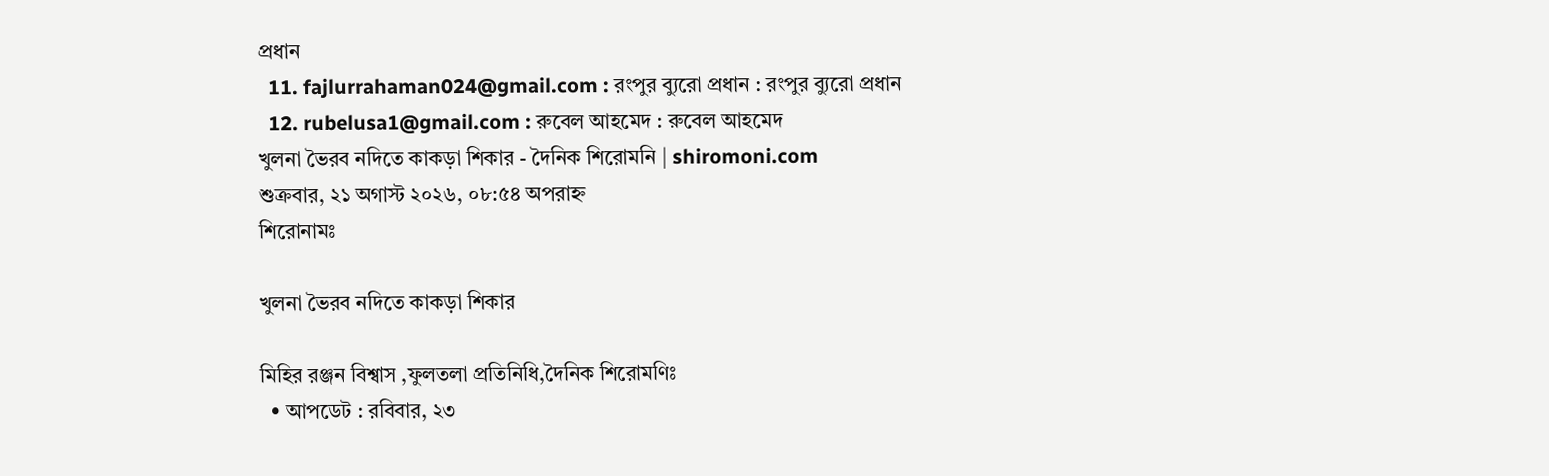প্রধান
  11. fajlurrahaman024@gmail.com : রংপুর ব্যুরো প্রধান : রংপুর ব্যুরো প্রধান
  12. rubelusa1@gmail.com : রুবেল আহমেদ : রুবেল আহমেদ
খুলনা ভৈরব নদিতে কাকড়া শিকার - দৈনিক শিরোমনি | shiromoni.com
শুক্রবার, ২১ অগাস্ট ২০২৬, ০৮:৫৪ অপরাহ্ন
শিরোনামঃ

খুলনা ভৈরব নদিতে কাকড়া শিকার

মিহির রঞ্জন বিশ্বাস ,ফুলতলা প্রতিনিধি,দৈনিক শিরোমণিঃ
  • আপডেট : রবিবার, ২৩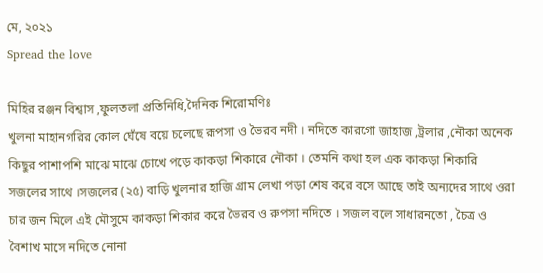মে, ২০২১
Spread the love

মিহির রঞ্জন বিশ্বাস ,ফুলতলা প্রতিনিধি,দৈনিক শিরোমণিঃ
খুলনা মাহানগরির কোল ঘেঁষে বয়ে চলেছে রূপসা ও ভৈরব নদী । নদিতে কারগো জাহাজ ,ট্রলার ,নৌকা অনেক কিছুর পাশাপশি মাঝে মাঝে চোখে পড়ে কাকড়া শিকারে নৌকা । তেমনি কথা হল এক কাকড়া শিকারি সজলের সাথে ।সজলের (২৫) বাড়ি খুলনার হাজি গ্রাম লেখা পড়া শেষ করে বসে আছে তাই অন্যদের সাথে ওরা চার জন মিলে এই মৌসুমে কাকড়া শিকার করে ভৈরব ও রুপসা নদিতে । সজল বলে সাধারনতো , চৈত্র ও বৈশাখ মাসে নদিতে নোনা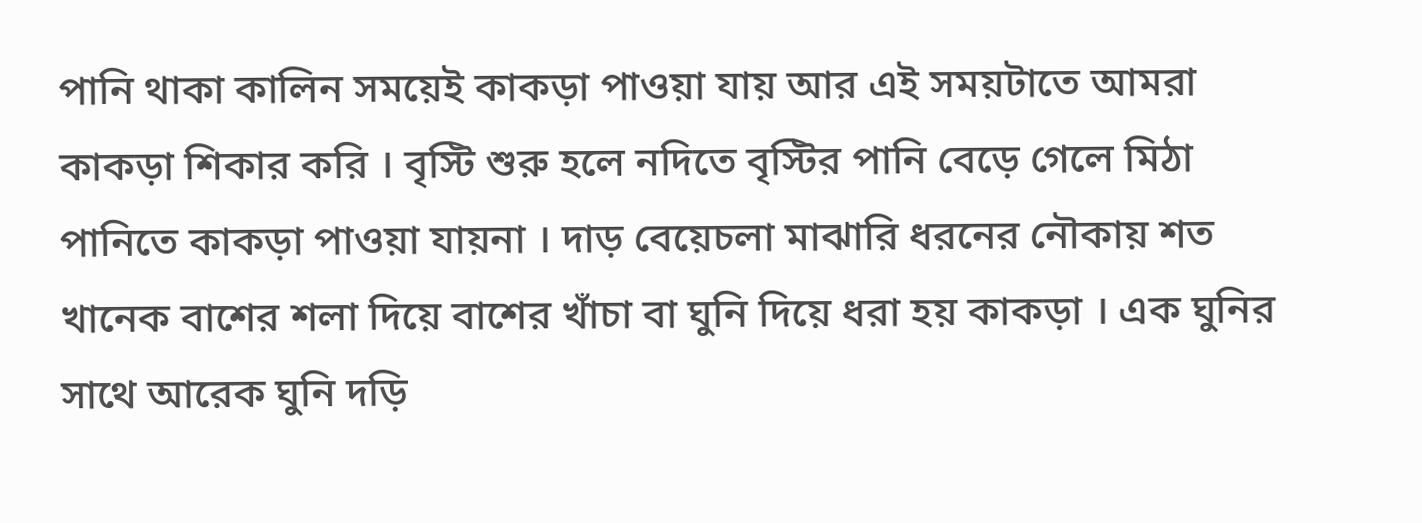পানি থাকা কালিন সময়েই কাকড়া পাওয়া যায় আর এই সময়টাতে আমরা কাকড়া শিকার করি । বৃস্টি শুরু হলে নদিতে বৃস্টির পানি বেড়ে গেলে মিঠা পানিতে কাকড়া পাওয়া যায়না । দাড় বেয়েচলা মাঝারি ধরনের নৌকায় শত খানেক বাশের শলা দিয়ে বাশের খাঁচা বা ঘুনি দিয়ে ধরা হয় কাকড়া । এক ঘুনির সাথে আরেক ঘুনি দড়ি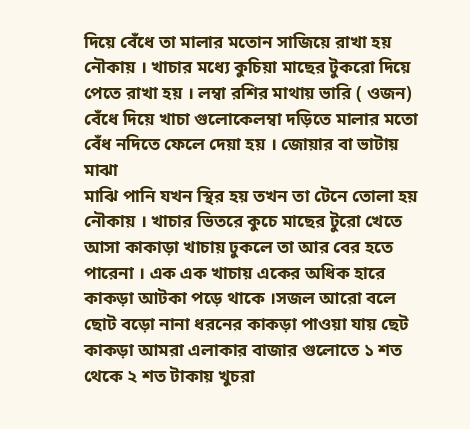দিয়ে বেঁধে তা মালার মতোন সাজিয়ে রাখা হয় নৌকায় । খাচার মধ্যে কুচিয়া মাছের টুকরো দিয়ে পেতে রাখা হয় । লম্বা রশির মাথায় ভারি ( ওজন) বেঁধে দিয়ে খাচা গুলোকেলম্বা দড়িতে মালার মতো বেঁধ নদিতে ফেলে দেয়া হয় । জোয়ার বা ভাটায় মাঝা
মাঝি পানি যখন স্থির হয় তখন তা টেনে তোলা হয় নৌকায় । খাচার ভিতরে কুচে মাছের টুরো খেতে আসা কাকাড়া খাচায় ঢুকলে তা আর বের হতে পারেনা । এক এক খাচায় একের অধিক হারে কাকড়া আটকা পড়ে থাকে ।সজল আরো বলে ছোট বড়ো নানা ধরনের কাকড়া পাওয়া যায় ছেট কাকড়া আমরা এলাকার বাজার গুলোতে ১ শত থেকে ২ শত টাকায় খুচরা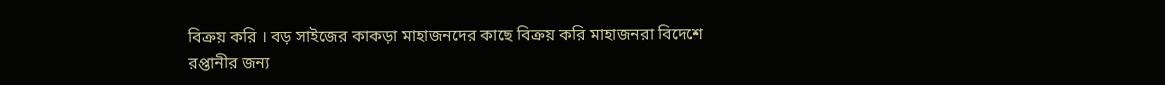বিক্রয় করি । বড় সাইজের কাকড়া মাহাজনদের কাছে বিক্রয় করি মাহাজনরা বিদেশে রপ্তানীর জন্য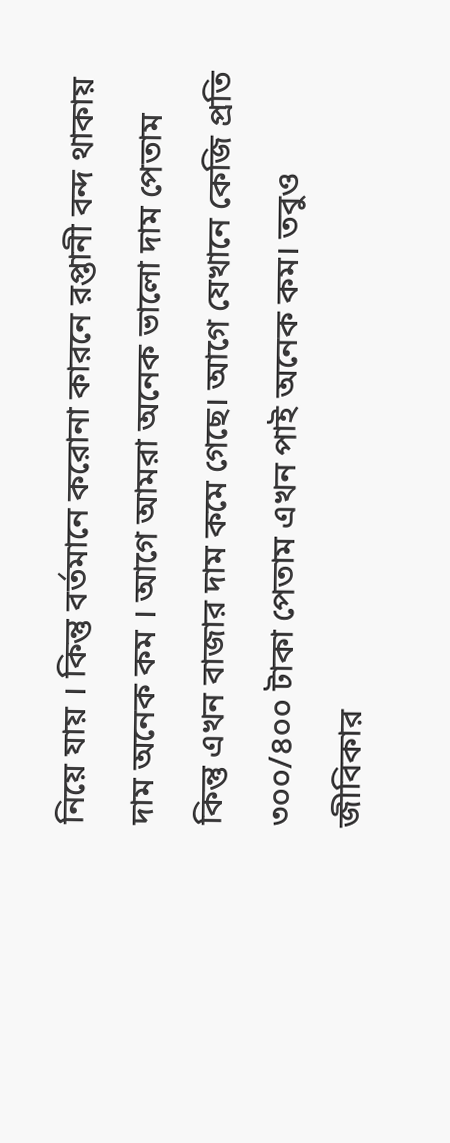নিয়ে যায় । কিন্তু বর্তমানে করোনা কারনে রপ্তানী বন্দ থাকায় দাম অনেক কম । আগে আমরা অনেক ভালো দাম পেতাম কিন্তু এখন বাজার দাম কমে গেছে। আগে যেখানে কেজি প্রতি ৩০০/৪০০ টাকা পেতাম এখন পাই অনেক কম। তবুও জীবিকার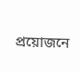প্রয়োজনে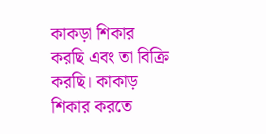কাকড়া শিকার করছি এবং তা বিক্রি করছি। কাকাড় শিকার করতে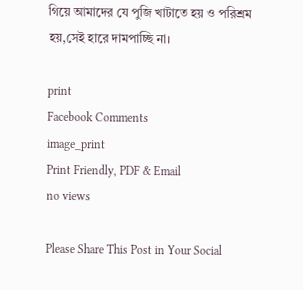গিয়ে আমাদের যে পুজি খাটাতে হয় ও পরিশ্রম হয়,সেই হারে দামপাচ্ছি না।

print
Facebook Comments
image_print
Print Friendly, PDF & Email
no views

Please Share This Post in Your Social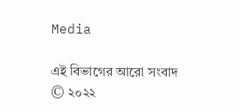Media

এই বিভাগের আরো সংবাদ
© ২০২২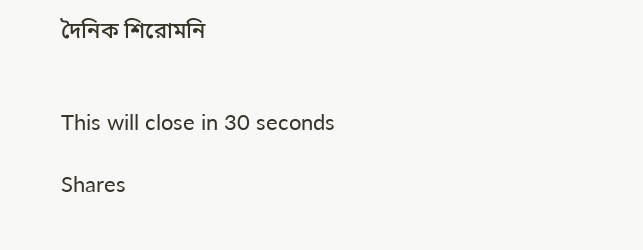দৈনিক শিরোমনি


This will close in 30 seconds

Shares